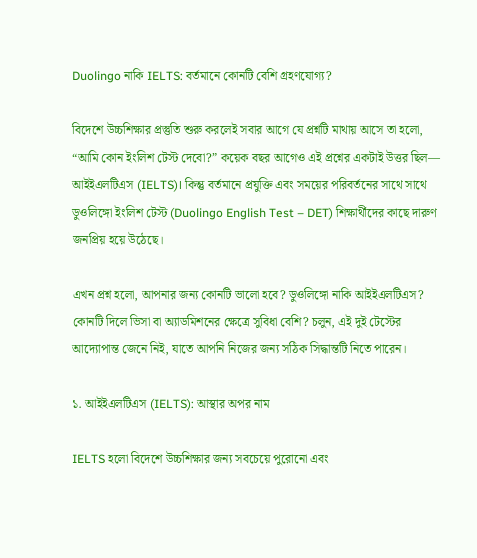Duolingo নাকি IELTS: বর্তমানে কোনটি বেশি গ্রহণযোগ্য?

বিদেশে উচ্চশিক্ষার প্রস্তুতি শুরু করলেই সবার আগে যে প্রশ্নটি মাথায় আসে তা হলো, “আমি কোন ইংলিশ টেস্ট দেবো?” কয়েক বছর আগেও এই প্রশ্নের একটাই উত্তর ছিল— আইইএলটিএস (IELTS)। কিন্তু বর্তমানে প্রযুক্তি এবং সময়ের পরিবর্তনের সাথে সাথে ডুওলিঙ্গো ইংলিশ টেস্ট (Duolingo English Test – DET) শিক্ষার্থীদের কাছে দারুণ জনপ্রিয় হয়ে উঠেছে।

এখন প্রশ্ন হলো, আপনার জন্য কোনটি ভালো হবে? ডুওলিঙ্গো নাকি আইইএলটিএস? কোনটি দিলে ভিসা বা অ্যাডমিশনের ক্ষেত্রে সুবিধা বেশি? চলুন, এই দুই টেস্টের আদ্যোপান্ত জেনে নিই, যাতে আপনি নিজের জন্য সঠিক সিদ্ধান্তটি নিতে পারেন।

১. আইইএলটিএস (IELTS): আস্থার অপর নাম

IELTS হলো বিদেশে উচ্চশিক্ষার জন্য সবচেয়ে পুরোনো এবং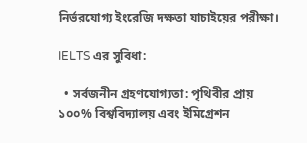নির্ভরযোগ্য ইংরেজি দক্ষতা যাচাইয়ের পরীক্ষা।

IELTS এর সুবিধা:

  • সর্বজনীন গ্রহণযোগ্যতা: পৃথিবীর প্রায় ১০০% বিশ্ববিদ্যালয় এবং ইমিগ্রেশন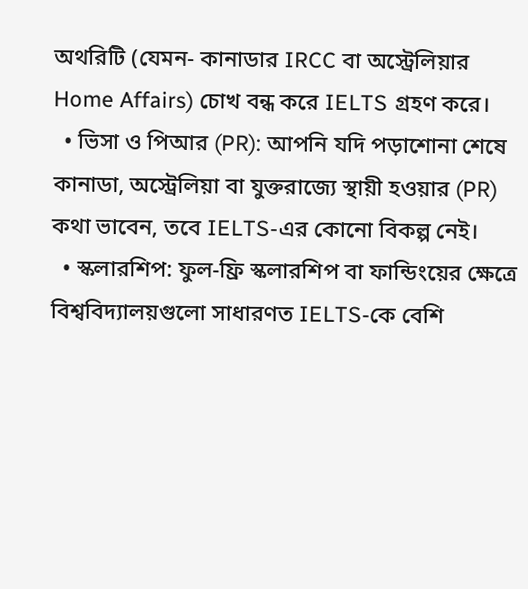অথরিটি (যেমন- কানাডার IRCC বা অস্ট্রেলিয়ার Home Affairs) চোখ বন্ধ করে IELTS গ্রহণ করে।
  • ভিসা ও পিআর (PR): আপনি যদি পড়াশোনা শেষে কানাডা, অস্ট্রেলিয়া বা যুক্তরাজ্যে স্থায়ী হওয়ার (PR) কথা ভাবেন, তবে IELTS-এর কোনো বিকল্প নেই।
  • স্কলারশিপ: ফুল-ফ্রি স্কলারশিপ বা ফান্ডিংয়ের ক্ষেত্রে বিশ্ববিদ্যালয়গুলো সাধারণত IELTS-কে বেশি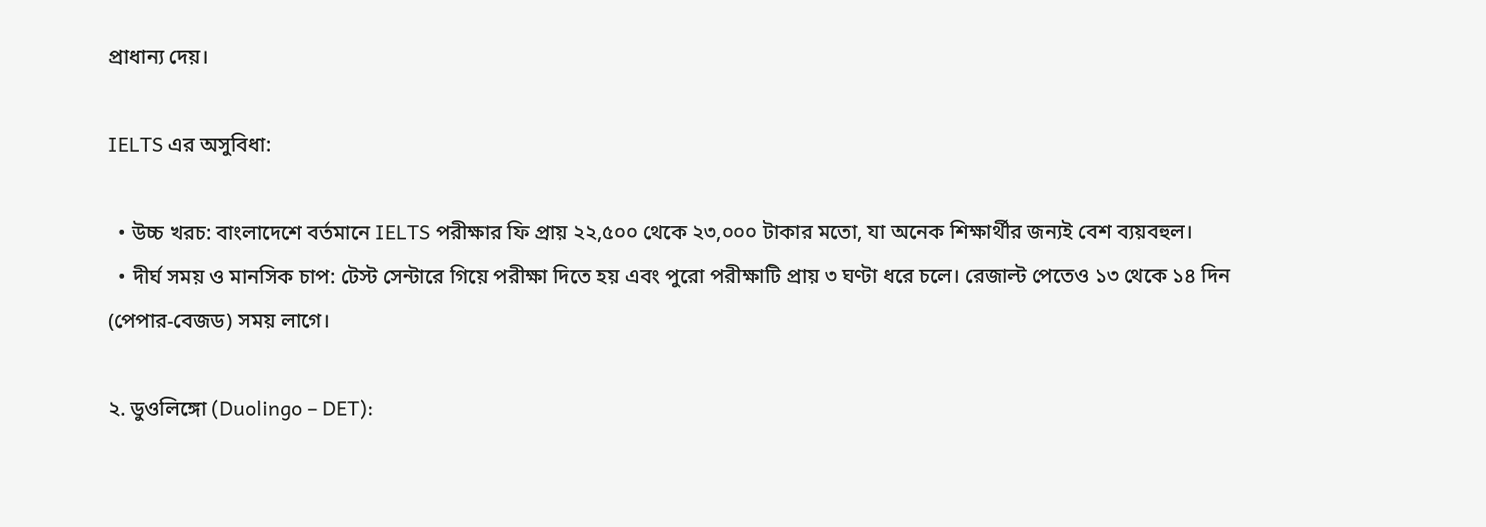প্রাধান্য দেয়।

IELTS এর অসুবিধা:

  • উচ্চ খরচ: বাংলাদেশে বর্তমানে IELTS পরীক্ষার ফি প্রায় ২২,৫০০ থেকে ২৩,০০০ টাকার মতো, যা অনেক শিক্ষার্থীর জন্যই বেশ ব্যয়বহুল।
  • দীর্ঘ সময় ও মানসিক চাপ: টেস্ট সেন্টারে গিয়ে পরীক্ষা দিতে হয় এবং পুরো পরীক্ষাটি প্রায় ৩ ঘণ্টা ধরে চলে। রেজাল্ট পেতেও ১৩ থেকে ১৪ দিন (পেপার-বেজড) সময় লাগে।

২. ডুওলিঙ্গো (Duolingo – DET):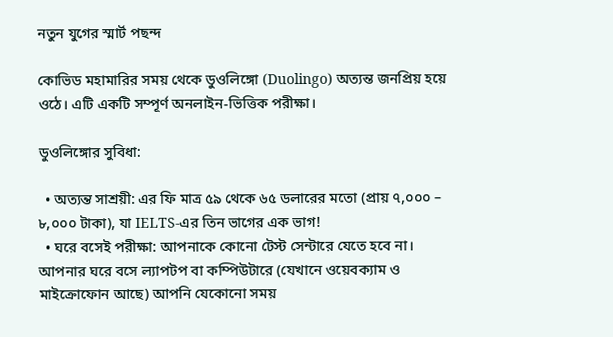নতুন যুগের স্মার্ট পছন্দ

কোভিড মহামারির সময় থেকে ডুওলিঙ্গো (Duolingo) অত্যন্ত জনপ্রিয় হয়ে ওঠে। এটি একটি সম্পূর্ণ অনলাইন-ভিত্তিক পরীক্ষা।

ডুওলিঙ্গোর সুবিধা:

  • অত্যন্ত সাশ্রয়ী: এর ফি মাত্র ৫৯ থেকে ৬৫ ডলারের মতো (প্রায় ৭,০০০ – ৮,০০০ টাকা), যা IELTS-এর তিন ভাগের এক ভাগ!
  • ঘরে বসেই পরীক্ষা: আপনাকে কোনো টেস্ট সেন্টারে যেতে হবে না। আপনার ঘরে বসে ল্যাপটপ বা কম্পিউটারে (যেখানে ওয়েবক্যাম ও মাইক্রোফোন আছে) আপনি যেকোনো সময়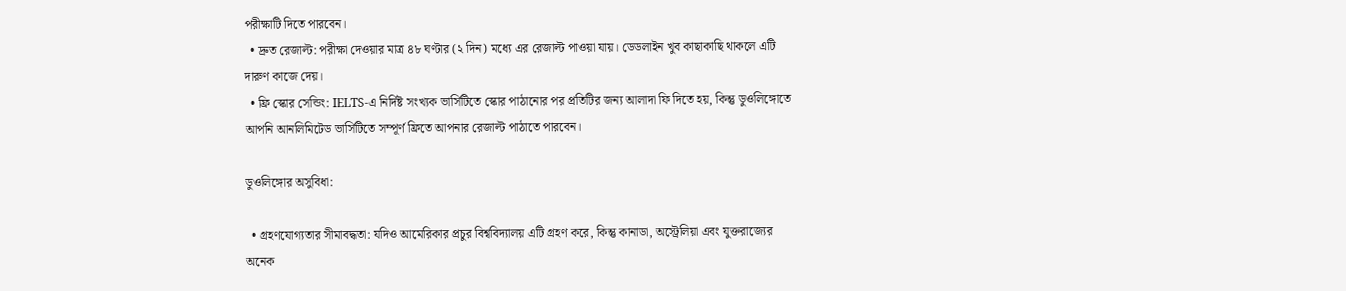পরীক্ষাটি দিতে পারবেন।
  • দ্রুত রেজাল্ট: পরীক্ষা দেওয়ার মাত্র ৪৮ ঘণ্টার (২ দিন) মধ্যে এর রেজাল্ট পাওয়া যায়। ডেডলাইন খুব কাছাকাছি থাকলে এটি দারুণ কাজে দেয়।
  • ফ্রি স্কোর সেন্ডিং: IELTS-এ নির্দিষ্ট সংখ্যক ভার্সিটিতে স্কোর পাঠানোর পর প্রতিটির জন্য আলাদা ফি দিতে হয়, কিন্তু ডুওলিঙ্গোতে আপনি আনলিমিটেড ভার্সিটিতে সম্পূর্ণ ফ্রিতে আপনার রেজাল্ট পাঠাতে পারবেন।

ডুওলিঙ্গোর অসুবিধা:

  • গ্রহণযোগ্যতার সীমাবদ্ধতা: যদিও আমেরিকার প্রচুর বিশ্ববিদ্যালয় এটি গ্রহণ করে, কিন্তু কানাডা, অস্ট্রেলিয়া এবং যুক্তরাজ্যের অনেক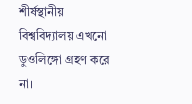শীর্ষস্থানীয় বিশ্ববিদ্যালয় এখনো ডুওলিঙ্গো গ্রহণ করে না।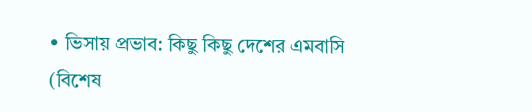• ভিসায় প্রভাব: কিছু কিছু দেশের এমবাসি (বিশেষ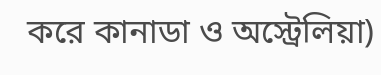করে কানাডা ও অস্ট্রেলিয়া)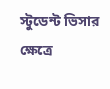স্টুডেন্ট ভিসার ক্ষেত্রে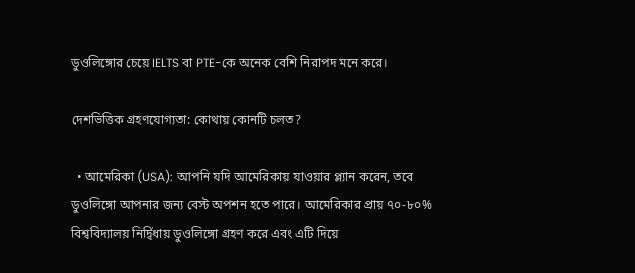ডুওলিঙ্গোর চেয়ে IELTS বা PTE-কে অনেক বেশি নিরাপদ মনে করে।

দেশভিত্তিক গ্রহণযোগ্যতা: কোথায় কোনটি চলত?

  • আমেরিকা (USA): আপনি যদি আমেরিকায় যাওয়ার প্ল্যান করেন, তবে ডুওলিঙ্গো আপনার জন্য বেস্ট অপশন হতে পারে। আমেরিকার প্রায় ৭০-৮০% বিশ্ববিদ্যালয় নির্দ্বিধায় ডুওলিঙ্গো গ্রহণ করে এবং এটি দিয়ে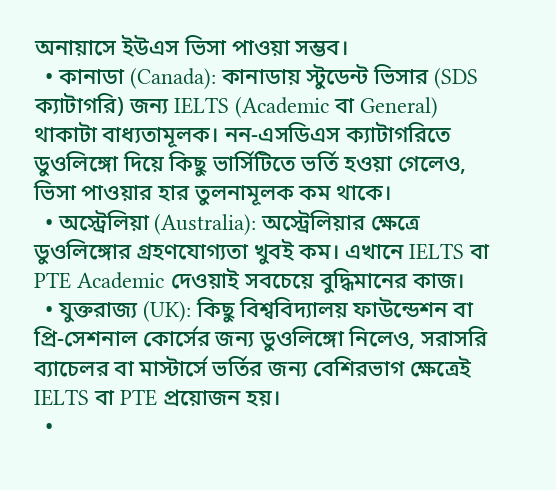অনায়াসে ইউএস ভিসা পাওয়া সম্ভব।
  • কানাডা (Canada): কানাডায় স্টুডেন্ট ভিসার (SDS ক্যাটাগরি) জন্য IELTS (Academic বা General) থাকাটা বাধ্যতামূলক। নন-এসডিএস ক্যাটাগরিতে ডুওলিঙ্গো দিয়ে কিছু ভার্সিটিতে ভর্তি হওয়া গেলেও, ভিসা পাওয়ার হার তুলনামূলক কম থাকে।
  • অস্ট্রেলিয়া (Australia): অস্ট্রেলিয়ার ক্ষেত্রে ডুওলিঙ্গোর গ্রহণযোগ্যতা খুবই কম। এখানে IELTS বা PTE Academic দেওয়াই সবচেয়ে বুদ্ধিমানের কাজ।
  • যুক্তরাজ্য (UK): কিছু বিশ্ববিদ্যালয় ফাউন্ডেশন বা প্রি-সেশনাল কোর্সের জন্য ডুওলিঙ্গো নিলেও, সরাসরি ব্যাচেলর বা মাস্টার্সে ভর্তির জন্য বেশিরভাগ ক্ষেত্রেই IELTS বা PTE প্রয়োজন হয়।
  •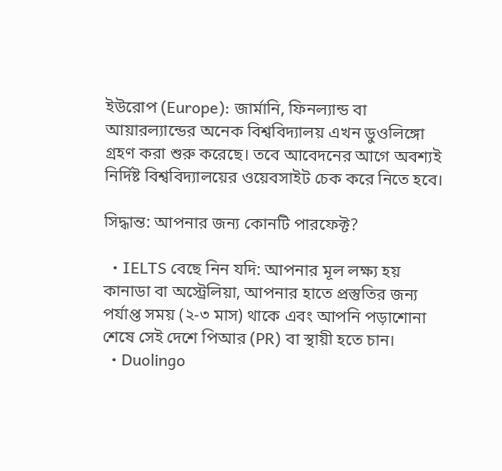ইউরোপ (Europe): জার্মানি, ফিনল্যান্ড বা আয়ারল্যান্ডের অনেক বিশ্ববিদ্যালয় এখন ডুওলিঙ্গো গ্রহণ করা শুরু করেছে। তবে আবেদনের আগে অবশ্যই নির্দিষ্ট বিশ্ববিদ্যালয়ের ওয়েবসাইট চেক করে নিতে হবে।

সিদ্ধান্ত: আপনার জন্য কোনটি পারফেক্ট?

  • IELTS বেছে নিন যদি: আপনার মূল লক্ষ্য হয় কানাডা বা অস্ট্রেলিয়া, আপনার হাতে প্রস্তুতির জন্য পর্যাপ্ত সময় (২-৩ মাস) থাকে এবং আপনি পড়াশোনা শেষে সেই দেশে পিআর (PR) বা স্থায়ী হতে চান।
  • Duolingo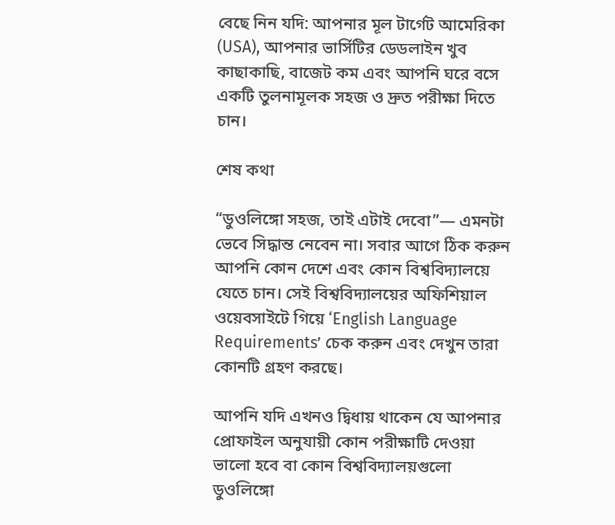বেছে নিন যদি: আপনার মূল টার্গেট আমেরিকা (USA), আপনার ভার্সিটির ডেডলাইন খুব কাছাকাছি, বাজেট কম এবং আপনি ঘরে বসে একটি তুলনামূলক সহজ ও দ্রুত পরীক্ষা দিতে চান।

শেষ কথা

“ডুওলিঙ্গো সহজ, তাই এটাই দেবো”— এমনটা ভেবে সিদ্ধান্ত নেবেন না। সবার আগে ঠিক করুন আপনি কোন দেশে এবং কোন বিশ্ববিদ্যালয়ে যেতে চান। সেই বিশ্ববিদ্যালয়ের অফিশিয়াল ওয়েবসাইটে গিয়ে ‘English Language Requirements’ চেক করুন এবং দেখুন তারা কোনটি গ্রহণ করছে।

আপনি যদি এখনও দ্বিধায় থাকেন যে আপনার প্রোফাইল অনুযায়ী কোন পরীক্ষাটি দেওয়া ভালো হবে বা কোন বিশ্ববিদ্যালয়গুলো ডুওলিঙ্গো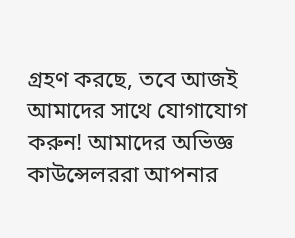গ্রহণ করছে, তবে আজই আমাদের সাথে যোগাযোগ করুন! আমাদের অভিজ্ঞ কাউন্সেলররা আপনার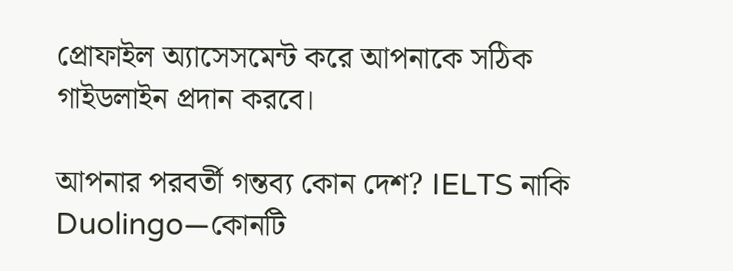প্রোফাইল অ্যাসেসমেন্ট করে আপনাকে সঠিক গাইডলাইন প্রদান করবে।

আপনার পরবর্তী গন্তব্য কোন দেশ? IELTS নাকি Duolingo—কোনটি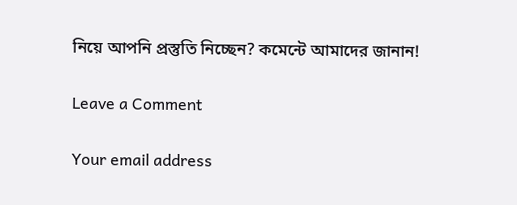নিয়ে আপনি প্রস্তুতি নিচ্ছেন? কমেন্টে আমাদের জানান!

Leave a Comment

Your email address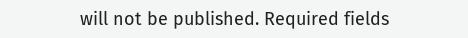will not be published. Required fields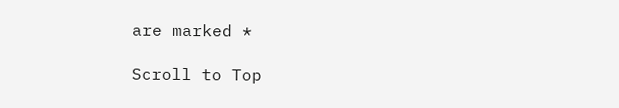are marked *

Scroll to Top